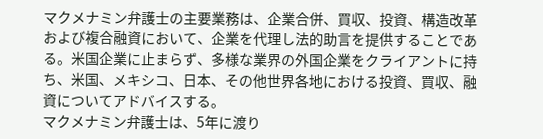マクメナミン弁護士の主要業務は、企業合併、買収、投資、構造改革および複合融資において、企業を代理し法的助言を提供することである。米国企業に止まらず、多様な業界の外国企業をクライアントに持ち、米国、メキシコ、日本、その他世界各地における投資、買収、融資についてアドバイスする。
マクメナミン弁護士は、5年に渡り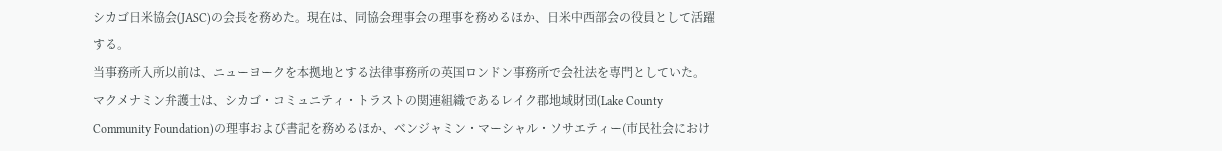シカゴ日米協会(JASC)の会長を務めた。現在は、同協会理事会の理事を務めるほか、日米中西部会の役員として活躍する。
当事務所入所以前は、ニューヨークを本拠地とする法律事務所の英国ロンドン事務所で会社法を専門としていた。
マクメナミン弁護士は、シカゴ・コミュニティ・トラストの関連組織であるレイク郡地域財団(Lake County Community Foundation)の理事および書記を務めるほか、ベンジャミン・マーシャル・ソサエティー(市民社会におけ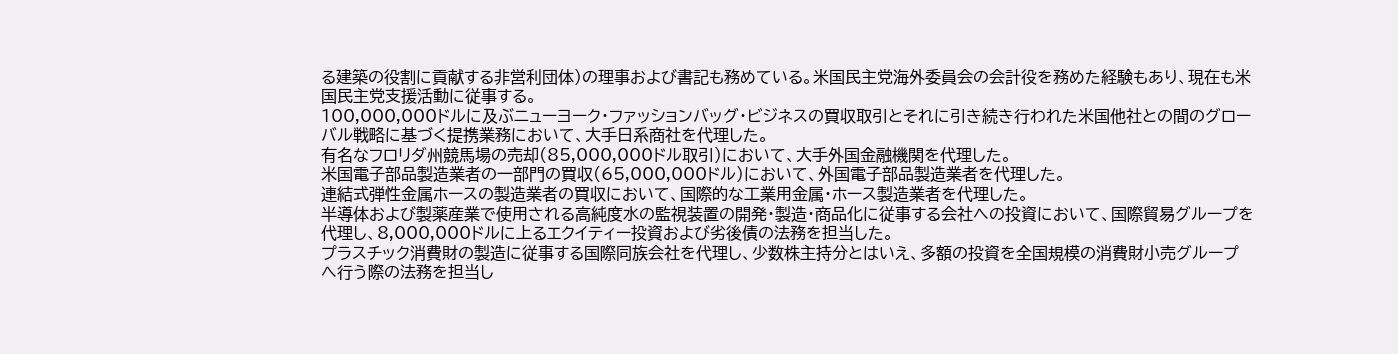る建築の役割に貢献する非営利団体)の理事および書記も務めている。米国民主党海外委員会の会計役を務めた経験もあり、現在も米国民主党支援活動に従事する。
100,000,000ドルに及ぶニューヨーク・ファッションバッグ・ビジネスの買収取引とそれに引き続き行われた米国他社との間のグローバル戦略に基づく提携業務において、大手日系商社を代理した。
有名なフロリダ州競馬場の売却(85,000,000ドル取引)において、大手外国金融機関を代理した。
米国電子部品製造業者の一部門の買収(65,000,000ドル)において、外国電子部品製造業者を代理した。
連結式弾性金属ホースの製造業者の買収において、国際的な工業用金属・ホース製造業者を代理した。
半導体および製薬産業で使用される高純度水の監視装置の開発・製造・商品化に従事する会社への投資において、国際貿易グループを代理し、8,000,000ドルに上るエクイティー投資および劣後債の法務を担当した。
プラスチック消費財の製造に従事する国際同族会社を代理し、少数株主持分とはいえ、多額の投資を全国規模の消費財小売グループへ行う際の法務を担当し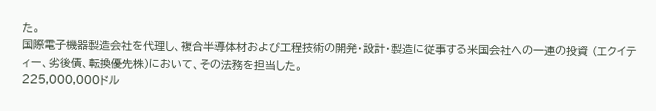た。
国際電子機器製造会社を代理し、複合半導体材および工程技術の開発・設計・製造に従事する米国会社への一連の投資 (エクイティー、劣後債、転換優先株)において、その法務を担当した。
225,000,000ドル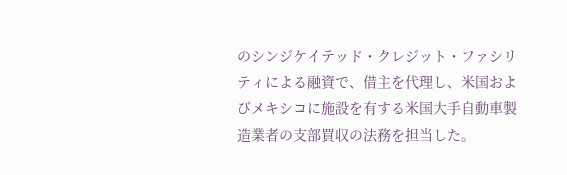のシンジケイテッド・クレジット・ファシリティによる融資で、借主を代理し、米国およびメキシコに施設を有する米国大手自動車製造業者の支部買収の法務を担当した。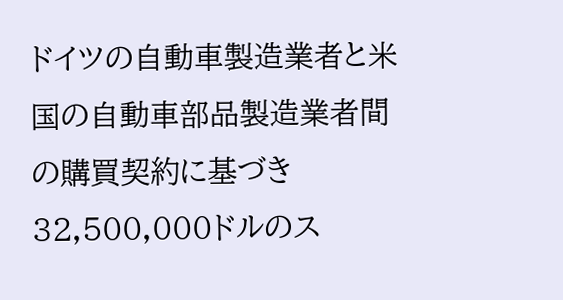ドイツの自動車製造業者と米国の自動車部品製造業者間の購買契約に基づき32,500,000ドルのス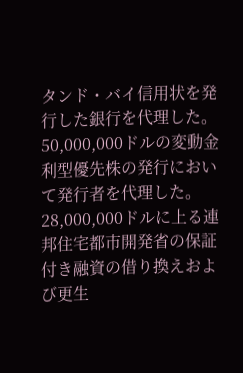タンド・バイ信用状を発行した銀行を代理した。
50,000,000ドルの変動金利型優先株の発行において発行者を代理した。
28,000,000ドルに上る連邦住宅都市開発省の保証付き融資の借り換えおよび更生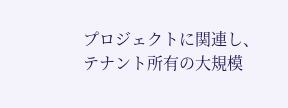プロジェクトに関連し、テナント所有の大規模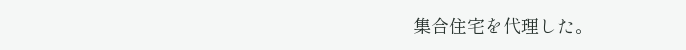集合住宅を代理した。